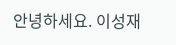안녕하세요. 이성재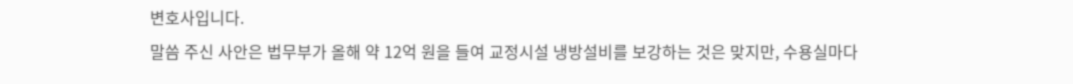변호사입니다.
말씀 주신 사안은 법무부가 올해 약 12억 원을 들여 교정시설 냉방설비를 보강하는 것은 맞지만, 수용실마다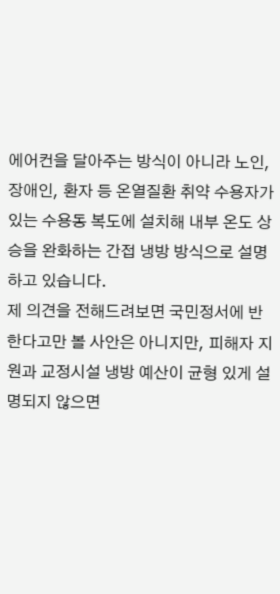에어컨을 달아주는 방식이 아니라 노인, 장애인, 환자 등 온열질환 취약 수용자가 있는 수용동 복도에 설치해 내부 온도 상승을 완화하는 간접 냉방 방식으로 설명하고 있습니다.
제 의견을 전해드려보면 국민정서에 반한다고만 볼 사안은 아니지만, 피해자 지원과 교정시설 냉방 예산이 균형 있게 설명되지 않으면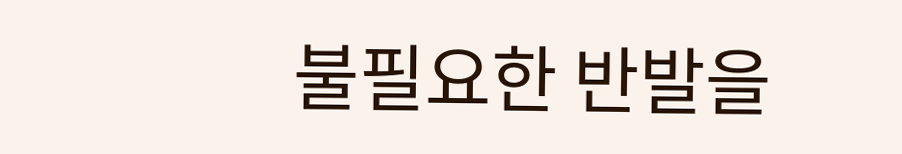불필요한 반발을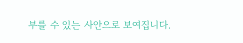부를 수 있는 사안으로 보여집니다.